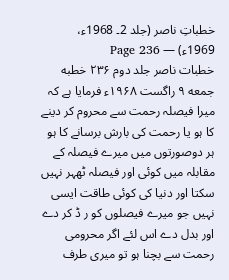خطباتِ ناصر (جلد 2۔ 1968ء، 1969ء) — Page 236
خطبات ناصر جلد دوم ۲۳۶ خطبه جمعه ۹ راگست ۱۹۶۸ء فرمایا ہے کہ میرا فیصلہ رحمت سے محروم کر دینے کا ہو یا رحمت کی بارش برسانے کا ہو ہر دوصورتوں میں میرے فیصلہ کے مقابلہ میں کوئی اور فیصلہ ٹھہر نہیں سکتا اور دنیا کی کوئی طاقت ایسی نہیں جو میرے فیصلوں کو ر ڈ کر دے اور بدل دے اس لئے اگر محرومی رحمت سے بچنا ہو تو میری طرف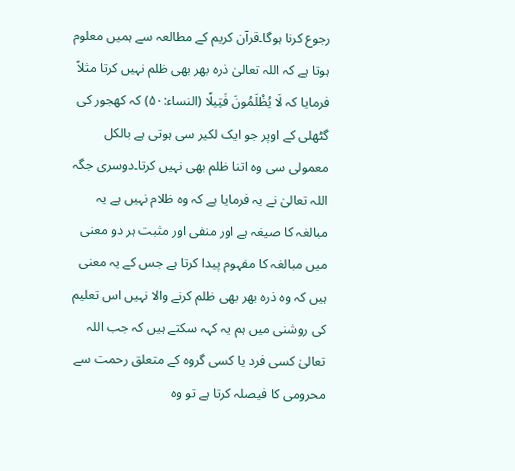رجوع کرنا ہوگا۔قرآن کریم کے مطالعہ سے ہمیں معلوم ہوتا ہے کہ اللہ تعالیٰ ذرہ بھر بھی ظلم نہیں کرتا مثلاً فرمایا کہ لَا يُظْلَمُونَ فَتِيلًا (النساء:۵۰) کہ کھجور کی گٹھلی کے اوپر جو ایک لکیر سی ہوتی ہے بالکل معمولی سی وہ اتنا ظلم بھی نہیں کرتا۔دوسری جگہ اللہ تعالیٰ نے یہ فرمایا ہے کہ وہ ظلام نہیں ہے یہ مبالغہ کا صیغہ ہے اور منفی اور مثبت ہر دو معنی میں مبالغہ کا مفہوم پیدا کرتا ہے جس کے یہ معنی ہیں کہ وہ ذرہ بھر بھی ظلم کرنے والا نہیں اس تعلیم کی روشنی میں ہم یہ کہہ سکتے ہیں کہ جب اللہ تعالیٰ کسی فرد یا کسی گروہ کے متعلق رحمت سے محرومی کا فیصلہ کرتا ہے تو وہ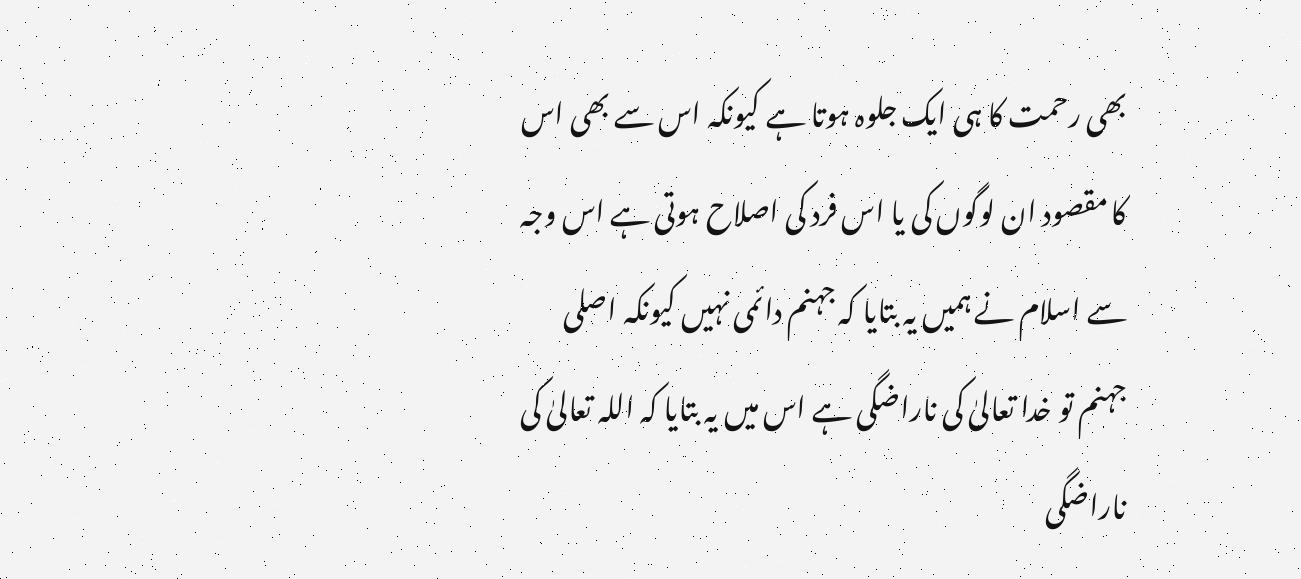بھی رحمت کا ہی ایک جلوہ ہوتا ہے کیونکہ اس سے بھی اس کا مقصود ان لوگوں کی یا اس فرد کی اصلاح ہوتی ہے اس وجہ سے اسلام نے ہمیں یہ بتایا کہ جہنم دائمی نہیں کیونکہ اصلی جہنم تو خدا تعالیٰ کی ناراضگی ہے اس میں یہ بتایا کہ اللہ تعالیٰ کی ناراضگی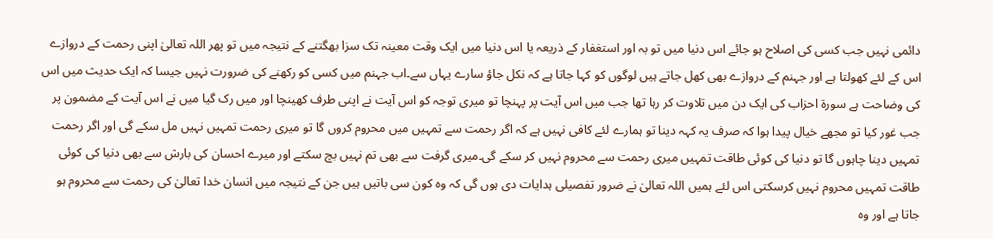دائمی نہیں جب کسی کی اصلاح ہو جائے اس دنیا میں تو بہ اور استغفار کے ذریعہ یا اس دنیا میں ایک وقت معینہ تک سزا بھگتنے کے نتیجہ میں تو پھر اللہ تعالیٰ اپنی رحمت کے دروازے اس کے لئے کھولتا ہے اور جہنم کے دروازے بھی کھل جاتے ہیں لوگوں کو کہا جاتا ہے کہ نکل جاؤ سارے یہاں سے۔اب جہنم میں کسی کو رکھنے کی ضرورت نہیں جیسا کہ ایک حدیث میں اس کی وضاحت ہے سورۃ احزاب کی ایک دن میں تلاوت کر رہا تھا جب میں اس آیت پر پہنچا تو میری توجہ کو اس آیت نے اپنی طرف کھینچا اور میں رک گیا میں نے اس آیت کے مضمون پر جب غور کیا تو مجھے خیال پیدا ہوا کہ صرف یہ کہہ دینا تو ہمارے لئے کافی نہیں ہے کہ اگر رحمت سے تمہیں میں محروم کروں گا تو میری رحمت تمہیں نہیں مل سکے گی اور اگر رحمت تمہیں دینا چاہوں گا تو دنیا کی کوئی طاقت تمہیں میری رحمت سے محروم نہیں کر سکے گی۔میری گرفت سے بھی تم نہیں بچ سکتے اور میرے احسان کی بارش سے بھی دنیا کی کوئی طاقت تمہیں محروم نہیں کرسکتی اس لئے ہمیں اللہ تعالیٰ نے ضرور تفصیلی ہدایات دی ہوں گی کہ وہ کون سی باتیں ہیں جن کے نتیجہ میں انسان خدا تعالیٰ کی رحمت سے محروم ہو جاتا ہے اور وہ